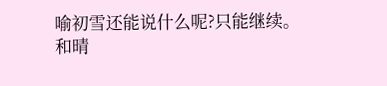喻初雪还能说什么呢?只能继续。
和晴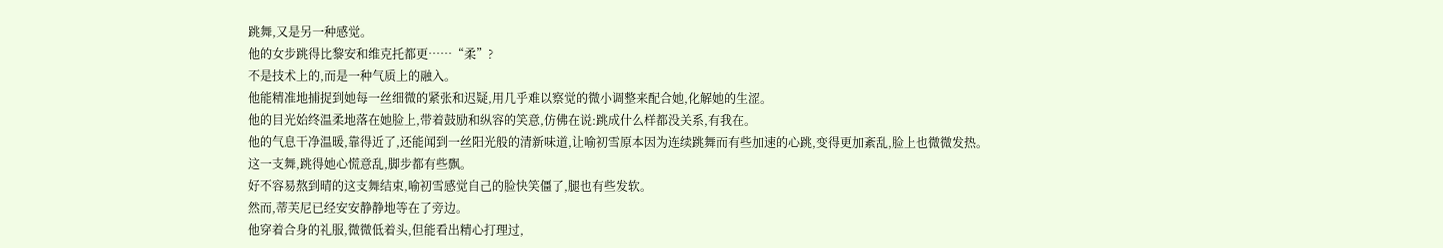跳舞,又是另一种感觉。
他的女步跳得比黎安和维克托都更……“柔”?
不是技术上的,而是一种气质上的融入。
他能精准地捕捉到她每一丝细微的紧张和迟疑,用几乎难以察觉的微小调整来配合她,化解她的生涩。
他的目光始终温柔地落在她脸上,带着鼓励和纵容的笑意,仿佛在说:跳成什么样都没关系,有我在。
他的气息干净温暖,靠得近了,还能闻到一丝阳光般的清新味道,让喻初雪原本因为连续跳舞而有些加速的心跳,变得更加紊乱,脸上也微微发热。
这一支舞,跳得她心慌意乱,脚步都有些飘。
好不容易熬到晴的这支舞结束,喻初雪感觉自己的脸快笑僵了,腿也有些发软。
然而,蒂芙尼已经安安静静地等在了旁边。
他穿着合身的礼服,微微低着头,但能看出精心打理过,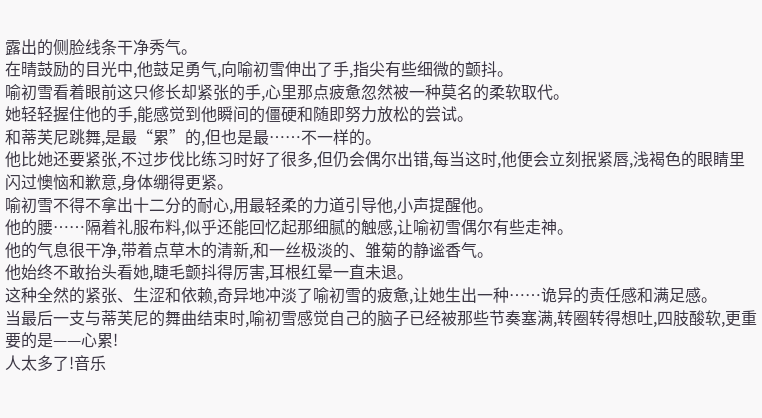露出的侧脸线条干净秀气。
在晴鼓励的目光中,他鼓足勇气,向喻初雪伸出了手,指尖有些细微的颤抖。
喻初雪看着眼前这只修长却紧张的手,心里那点疲惫忽然被一种莫名的柔软取代。
她轻轻握住他的手,能感觉到他瞬间的僵硬和随即努力放松的尝试。
和蒂芙尼跳舞,是最“累”的,但也是最……不一样的。
他比她还要紧张,不过步伐比练习时好了很多,但仍会偶尔出错,每当这时,他便会立刻抿紧唇,浅褐色的眼睛里闪过懊恼和歉意,身体绷得更紧。
喻初雪不得不拿出十二分的耐心,用最轻柔的力道引导他,小声提醒他。
他的腰……隔着礼服布料,似乎还能回忆起那细腻的触感,让喻初雪偶尔有些走神。
他的气息很干净,带着点草木的清新,和一丝极淡的、雏菊的静谧香气。
他始终不敢抬头看她,睫毛颤抖得厉害,耳根红晕一直未退。
这种全然的紧张、生涩和依赖,奇异地冲淡了喻初雪的疲惫,让她生出一种……诡异的责任感和满足感。
当最后一支与蒂芙尼的舞曲结束时,喻初雪感觉自己的脑子已经被那些节奏塞满,转圈转得想吐,四肢酸软,更重要的是——心累!
人太多了!音乐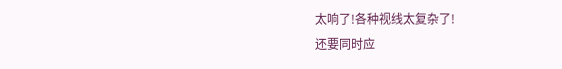太响了!各种视线太复杂了!
还要同时应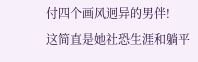付四个画风迥异的男伴!
这简直是她社恐生涯和躺平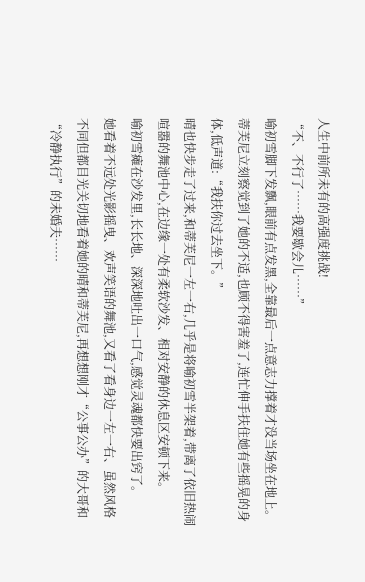人生中前所未有的高强度挑战!
“不、不行了……我要歇会儿……”
喻初雪脚下发飘,眼前有点发黑,全靠最后一点意志力撑着才没当场坐在地上。
蒂芙尼立刻察觉到了她的不适,也顾不得害羞了,连忙伸手扶住她有些摇晃的身体,低声道:“我扶你过去坐下。”
晴也快步走了过来,和蒂芙尼一左一右,几乎是将喻初雪半架着,带离了依旧热闹喧嚣的舞池中心,在边缘一处有柔软沙发、相对安静的休息区安顿下来。
喻初雪瘫在沙发里,长长地、深深地吐出一口气,感觉灵魂都快要出窍了。
她看着不远处光影摇曳、欢声笑语的舞池,又看了看身边一左一右、虽然风格不同但都目光关切地看着她的晴和蒂芙尼,再想想刚才“公事公办”的大哥和“冷静执行”的未婚夫……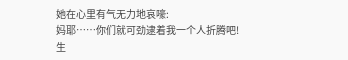她在心里有气无力地哀嚎:
妈耶……你们就可劲逮着我一个人折腾吧!
生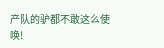产队的驴都不敢这么使唤!